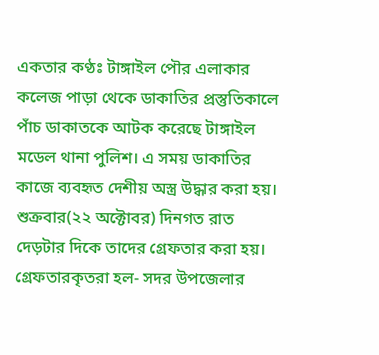একতার কণ্ঠঃ টাঙ্গাইল পৌর এলাকার কলেজ পাড়া থেকে ডাকাতির প্রস্তুতিকালে পাঁচ ডাকাতকে আটক করেছে টাঙ্গাইল মডেল থানা পুলিশ। এ সময় ডাকাতির কাজে ব্যবহৃত দেশীয় অস্ত্র উদ্ধার করা হয়। শুক্রবার(২২ অক্টোবর) দিনগত রাত দেড়টার দিকে তাদের গ্রেফতার করা হয়।
গ্রেফতারকৃতরা হল- সদর উপজেলার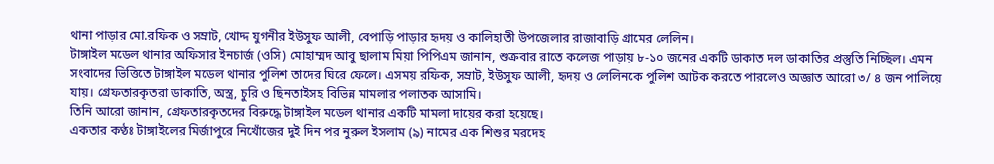থানা পাড়ার মো.রফিক ও সম্রাট, খোদ্দ যুগনীর ইউসুফ আলী, বেপাড়ি পাড়ার হৃদয় ও কালিহাতী উপজেলার রাজাবাড়ি গ্রামের লেলিন।
টাঙ্গাইল মডেল থানার অফিসার ইনচার্জ (ওসি) মোহাম্মদ আবু ছালাম মিয়া পিপিএম জানান, শুক্রবার রাতে কলেজ পাড়ায় ৮-১০ জনের একটি ডাকাত দল ডাকাতির প্রস্তুতি নিচ্ছিল। এমন সংবাদের ভিত্তিতে টাঙ্গাইল মডেল থানার পুলিশ তাদের ঘিরে ফেলে। এসময় রফিক, সম্রাট, ইউসুফ আলী, হৃদয় ও লেলিনকে পুলিশ আটক করতে পারলেও অজ্ঞাত আরো ৩/ ৪ জন পালিয়ে যায়। গ্রেফতারকৃতরা ডাকাতি, অস্ত্র, চুরি ও ছিনতাইসহ বিভিন্ন মামলার পলাতক আসামি।
তিনি আরো জানান, গ্রেফতারকৃতদের বিরুদ্ধে টাঙ্গাইল মডেল থানার একটি মামলা দায়ের করা হয়েছে।
একতার কণ্ঠঃ টাঙ্গাইলের মির্জাপুরে নিখোঁজের দুই দিন পর নুরুল ইসলাম (৯) নামের এক শিশুর মরদেহ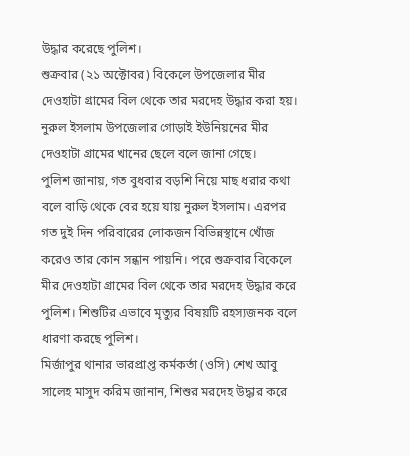উদ্ধার করেছে পুলিশ।
শুক্রবার (২১ অক্টোবর) বিকেলে উপজেলার মীর দেওহাটা গ্রামের বিল থেকে তার মরদেহ উদ্ধার করা হয়।
নুরুল ইসলাম উপজেলার গোড়াই ইউনিয়নের মীর দেওহাটা গ্রামের খানের ছেলে বলে জানা গেছে।
পুলিশ জানায়, গত বুধবার বড়শি নিয়ে মাছ ধরার কথা বলে বাড়ি থেকে বের হয়ে যায় নুরুল ইসলাম। এরপর গত দুই দিন পরিবারের লোকজন বিভিন্নস্থানে খোঁজ করেও তার কোন সন্ধান পায়নি। পরে শুক্রবার বিকেলে মীর দেওহাটা গ্রামের বিল থেকে তার মরদেহ উদ্ধার করে পুলিশ। শিশুটির এভাবে মৃত্যুর বিষয়টি রহস্যজনক বলে ধারণা করছে পুলিশ।
মির্জাপুর থানার ভারপ্রাপ্ত কর্মকর্তা (ওসি) শেখ আবু সালেহ মাসুদ করিম জানান, শিশুর মরদেহ উদ্ধার করে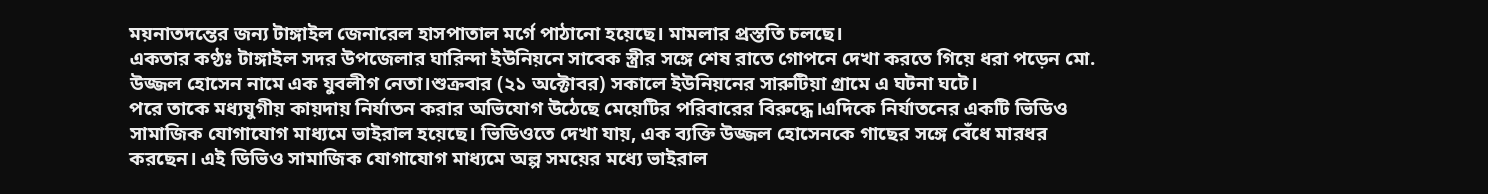ময়নাতদন্তের জন্য টাঙ্গাইল জেনারেল হাসপাতাল মর্গে পাঠানো হয়েছে। মামলার প্রস্ততি চলছে।
একতার কণ্ঠঃ টাঙ্গাইল সদর উপজেলার ঘারিন্দা ইউনিয়নে সাবেক স্ত্রীর সঙ্গে শেষ রাতে গোপনে দেখা করতে গিয়ে ধরা পড়েন মো. উজ্জল হোসেন নামে এক যুবলীগ নেতা।শুক্রবার (২১ অক্টোবর) সকালে ইউনিয়নের সারুটিয়া গ্রামে এ ঘটনা ঘটে।
পরে তাকে মধ্যযুগীয় কায়দায় নির্যাতন করার অভিযোগ উঠেছে মেয়েটির পরিবারের বিরুদ্ধে।এদিকে নির্যাতনের একটি ভিডিও সামাজিক যোগাযোগ মাধ্যমে ভাইরাল হয়েছে। ভিডিওতে দেখা যায়, এক ব্যক্তি উজ্জল হোসেনকে গাছের সঙ্গে বেঁধে মারধর করছেন। এই ডিভিও সামাজিক যোগাযোগ মাধ্যমে অল্প সময়ের মধ্যে ভাইরাল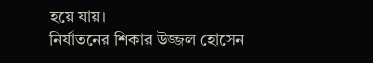হয়ে যায়।
নির্যাতনের শিকার উজ্জল হোসেন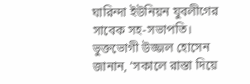ঘারিন্দা ইউনিয়ন যুবলীগের সাবেক সহ-সভাপতি।
ভুক্তভোগী উজ্জল হোসেন জানান, ‘সকালে রাস্তা দিয়ে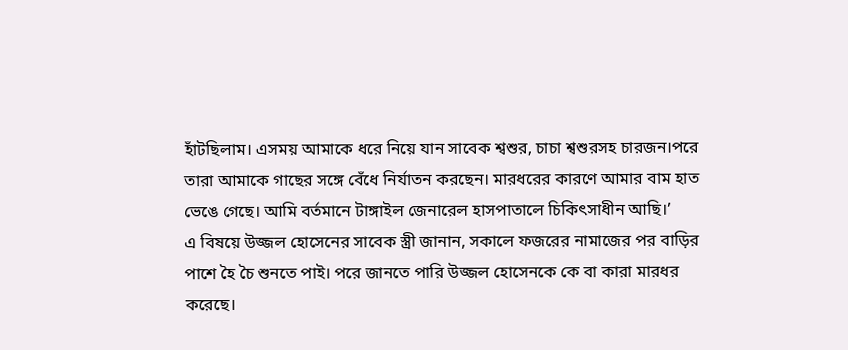হাঁটছিলাম। এসময় আমাকে ধরে নিয়ে যান সাবেক শ্বশুর, চাচা শ্বশুরসহ চারজন।পরে তারা আমাকে গাছের সঙ্গে বেঁধে নির্যাতন করছেন। মারধরের কারণে আমার বাম হাত ভেঙে গেছে। আমি বর্তমানে টাঙ্গাইল জেনারেল হাসপাতালে চিকিৎসাধীন আছি।’
এ বিষয়ে উজ্জল হোসেনের সাবেক স্ত্রী জানান, সকালে ফজরের নামাজের পর বাড়ির পাশে হৈ চৈ শুনতে পাই। পরে জানতে পারি উজ্জল হোসেনকে কে বা কারা মারধর করেছে।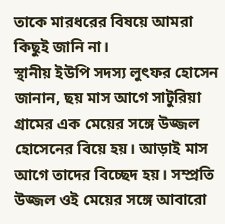তাকে মারধরের বিষয়ে আমরা কিছুই জানি না।
স্থানীয় ইউপি সদস্য লুৎফর হোসেন জানান, ছয় মাস আগে সাটুরিয়া গ্রামের এক মেয়ের সঙ্গে উজ্জল হোসেনের বিয়ে হয়। আড়াই মাস আগে তাদের বিচ্ছেদ হয়। সম্প্রতি উজ্জল ওই মেয়ের সঙ্গে আবারো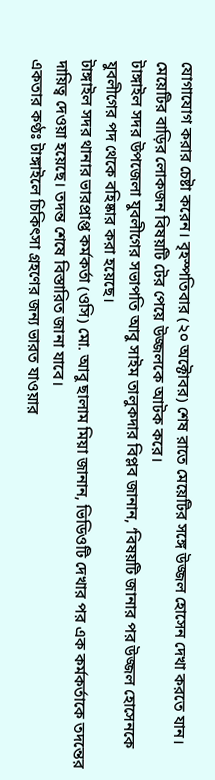যোগাযোগ করার চেষ্টা করেন। বৃহস্পতিবার (২০ অক্টোবর) শেষ রাতে মেয়েটির সঙ্গে উজ্জল হোসেন দেখা করতে যান। মেয়েটির বাড়ির লোকজন বিষয়টি টের পেয়ে উজ্জলকে আটক করে।
টাঙ্গাইল সদর উপজেলা যুবলীগের সভাপতি আবু সাইম তালুকদার বিপ্লব জানান, ‘বিষয়টি জানার পর উজ্জল হোসেনকে যুবলীগের পদ থেকে বহিষ্কার করা হয়েছে।
টাঙ্গাইল সদর থানার ভারপ্রাপ্ত কর্মকর্তা (ওসি) মো. আবু ছালাম মিয়া জানান, ভিডিওটি দেখার পর এক কর্মকর্তাকে তদন্তের দায়িত্ব দেওয়া হয়েছে। তদন্ত শেষে বিস্তারিত জানা যাবে।
একতার কণ্ঠঃ টাঙ্গাইলে চিকিৎসা গ্রহণের জন্য ভারত যাওয়ার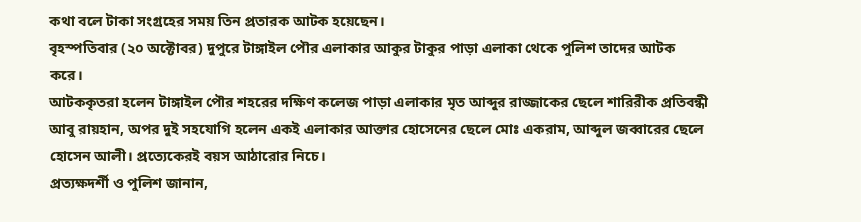কথা বলে টাকা সংগ্রহের সময় তিন প্রতারক আটক হয়েছেন।
বৃহস্পতিবার (২০ অক্টোবর) দুপুরে টাঙ্গাইল পৌর এলাকার আকুর টাকুর পাড়া এলাকা থেকে পুলিশ তাদের আটক করে।
আটককৃতরা হলেন টাঙ্গাইল পৌর শহরের দক্ষিণ কলেজ পাড়া এলাকার মৃত আব্দুর রাজ্জাকের ছেলে শারিরীক প্রতিবন্ধী আবু রায়হান, অপর দুই সহযোগি হলেন একই এলাকার আক্তার হোসেনের ছেলে মোঃ একরাম, আব্দুল জব্বারের ছেলে হোসেন আলী। প্রত্যেকেরই বয়স আঠারোর নিচে।
প্রত্যক্ষদর্শী ও পুলিশ জানান,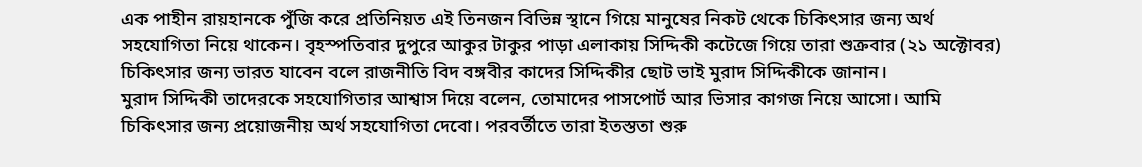এক পাহীন রায়হানকে পুঁজি করে প্রতিনিয়ত এই তিনজন বিভিন্ন স্থানে গিয়ে মানুষের নিকট থেকে চিকিৎসার জন্য অর্থ সহযোগিতা নিয়ে থাকেন। বৃহস্পতিবার দুপুরে আকুর টাকুর পাড়া এলাকায় সিদ্দিকী কটেজে গিয়ে তারা শুক্রবার (২১ অক্টোবর) চিকিৎসার জন্য ভারত যাবেন বলে রাজনীতি বিদ বঙ্গবীর কাদের সিদ্দিকীর ছোট ভাই মুরাদ সিদ্দিকীকে জানান।
মুরাদ সিদ্দিকী তাদেরকে সহযোগিতার আশ্বাস দিয়ে বলেন, তোমাদের পাসপোর্ট আর ভিসার কাগজ নিয়ে আসো। আমি চিকিৎসার জন্য প্রয়োজনীয় অর্থ সহযোগিতা দেবো। পরবর্তীতে তারা ইতস্ততা শুরু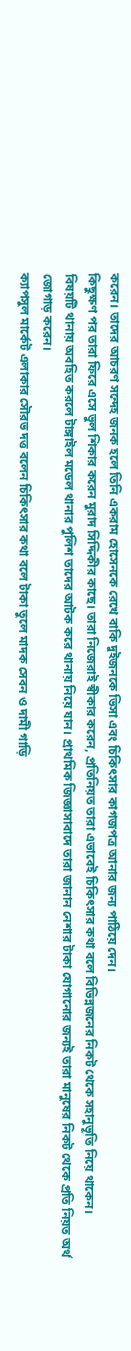করেন। তাদের আচরণ সন্দেহ জনক হলে তিনি একরাম হোসেনকে রেখে বাকি দুইজনকে ভিসা এবং চিকিৎসার কাগজপত্র আনার জন্য পাঠিয়ে দেন।
কিছুক্ষণ পর তারা ফিরে এসে ভুল শিকার করেন মুরাদ সিদ্দিকীর কাছে। তারা নিজেরাই স্বীকার করেন, প্রতিনিয়ত তারা এভাবেই চিকিৎসার কথা বলে বিভিন্নজনের নিকট থেকে সহানুভূতি নিয়ে থাকেন।
বিষয়টি থানায় অবহিত করলে টাঙ্গাইল মডেল থানার পুলিশ তাদের আটক করে থানায় নিয়ে যান। প্রাথমিক জিজ্ঞাসাবাদে তারা জানান নেশার টাকা যোগানোর জন্যই তারা মানুষের নিকট থেকে প্রতি নিয়ত অর্থ জোগাড় করেন।
ক্যাপসুল মার্কেট এলাকার সৌরভ দত্ত বলেন চিকিৎসার কথা বলে টাকা তুলে মাদক সেবন ও দামী গাড়ি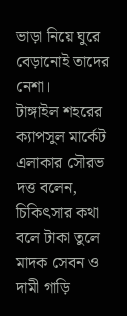ভাড়া নিয়ে ঘুরে বেড়ানোই তাদের নেশা।
টাঙ্গাইল শহরের ক্যাপসুল মার্কেট এলাকার সৌরভ দত্ত বলেন, চিকিৎসার কথা বলে টাকা তুলে মাদক সেবন ও দামী গাড়ি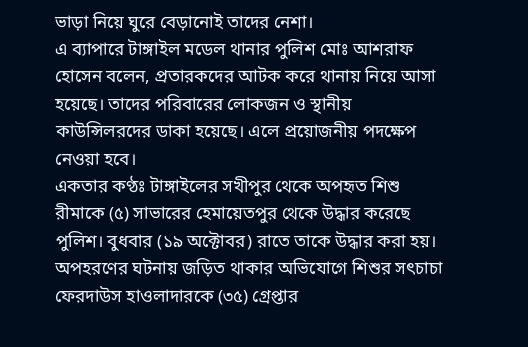ভাড়া নিয়ে ঘুরে বেড়ানোই তাদের নেশা।
এ ব্যাপারে টাঙ্গাইল মডেল থানার পুলিশ মোঃ আশরাফ হোসেন বলেন, প্রতারকদের আটক করে থানায় নিয়ে আসা হয়েছে। তাদের পরিবারের লোকজন ও স্থানীয় কাউন্সিলরদের ডাকা হয়েছে। এলে প্রয়োজনীয় পদক্ষেপ নেওয়া হবে।
একতার কণ্ঠঃ টাঙ্গাইলের সখীপুর থেকে অপহৃত শিশু রীমাকে (৫) সাভারের হেমায়েতপুর থেকে উদ্ধার করেছে পুলিশ। বুধবার (১৯ অক্টোবর) রাতে তাকে উদ্ধার করা হয়।
অপহরণের ঘটনায় জড়িত থাকার অভিযোগে শিশুর সৎচাচা ফেরদাউস হাওলাদারকে (৩৫) গ্রেপ্তার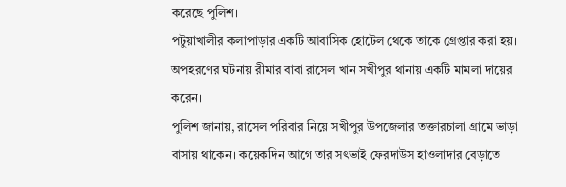করেছে পুলিশ।
পটুয়াখালীর কলাপাড়ার একটি আবাসিক হোটেল থেকে তাকে গ্রেপ্তার করা হয়। অপহরণের ঘটনায় রীমার বাবা রাসেল খান সখীপুর থানায় একটি মামলা দায়ের করেন।
পুলিশ জানায়, রাসেল পরিবার নিয়ে সখীপুর উপজেলার তক্তারচালা গ্রামে ভাড়া বাসায় থাকেন। কয়েকদিন আগে তার সৎভাই ফেরদাউস হাওলাদার বেড়াতে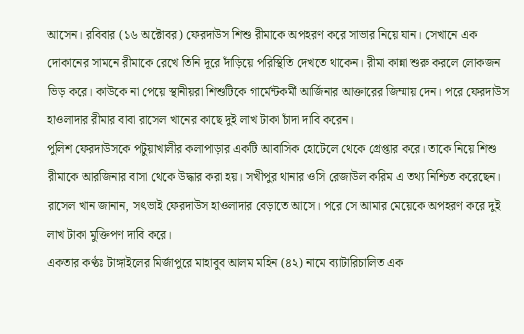আসেন। রবিবার (১৬ অক্টোবর) ফেরদাউস শিশু রীমাকে অপহরণ করে সাভার নিয়ে যান। সেখানে এক দোকানের সামনে রীমাকে রেখে তিনি দূরে দাঁড়িয়ে পরিস্থিতি দেখতে থাকেন। রীমা কান্না শুরু করলে লোকজন ভিড় করে। কাউকে না পেয়ে স্থানীয়রা শিশুটিকে গার্মেন্টকর্মী আর্জিনার আক্তারের জিম্মায় দেন। পরে ফেরদাউস হাওলাদার রীমার বাবা রাসেল খানের কাছে দুই লাখ টাকা চাঁদা দাবি করেন।
পুলিশ ফেরদাউসকে পটুয়াখালীর কলাপাড়ার একটি আবাসিক হোটেলে থেকে গ্রেপ্তার করে। তাকে নিয়ে শিশু রীমাকে আরজিনার বাসা থেকে উদ্ধার করা হয়। সখীপুর থানার ওসি রেজাউল করিম এ তথ্য নিশ্চিত করেছেন।
রাসেল খান জানান, সৎভাই ফেরদাউস হাওলাদার বেড়াতে আসে। পরে সে আমার মেয়েকে অপহরণ করে দুই লাখ টাকা মুক্তিপণ দাবি করে।
একতার কণ্ঠঃ টাঙ্গাইলের মির্জাপুরে মাহাবুব আলম মহিন (৪২) নামে ব্যাটারিচালিত এক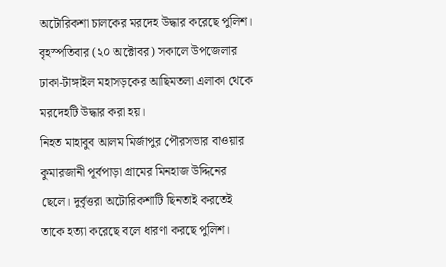অটোরিকশা চালকের মরদেহ উদ্ধার করেছে পুলিশ। বৃহস্পতিবার (২০ অক্টোবর) সকালে উপজেলার ঢাকা-টাঙ্গাইল মহাসড়কের আছিমতলা এলাকা থেকে মরদেহটি উদ্ধার করা হয়।
নিহত মাহাবুব আলম মির্জাপুর পৌরসভার বাওয়ার কুমারজানী পূর্বপাড়া গ্রামের মিনহাজ উদ্দিনের ছেলে। দুর্বৃত্তরা অটোরিকশাটি ছিনতাই করতেই তাকে হত্যা করেছে বলে ধারণা করছে পুলিশ।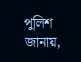পুলিশ জানায়,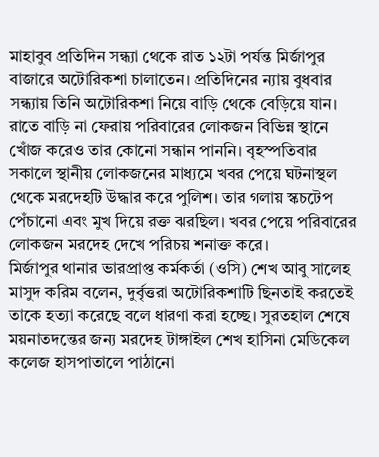মাহাবুব প্রতিদিন সন্ধ্যা থেকে রাত ১২টা পর্যন্ত মির্জাপুর বাজারে অটোরিকশা চালাতেন। প্রতিদিনের ন্যায় বুধবার সন্ধ্যায় তিনি অটোরিকশা নিয়ে বাড়ি থেকে বেড়িয়ে যান। রাতে বাড়ি না ফেরায় পরিবারের লোকজন বিভিন্ন স্থানে খোঁজ করেও তার কোনো সন্ধান পাননি। বৃহস্পতিবার সকালে স্থানীয় লোকজনের মাধ্যমে খবর পেয়ে ঘটনাস্থল থেকে মরদেহটি উদ্ধার করে পুলিশ। তার গলায় স্কচটেপ পেঁচানো এবং মুখ দিয়ে রক্ত ঝরছিল। খবর পেয়ে পরিবারের লোকজন মরদেহ দেখে পরিচয় শনাক্ত করে।
মির্জাপুর থানার ভারপ্রাপ্ত কর্মকর্তা (ওসি) শেখ আবু সালেহ মাসুদ করিম বলেন, দুর্বৃত্তরা অটোরিকশাটি ছিনতাই করতেই তাকে হত্যা করেছে বলে ধারণা করা হচ্ছে। সুরতহাল শেষে ময়নাতদন্তের জন্য মরদেহ টাঙ্গাইল শেখ হাসিনা মেডিকেল কলেজ হাসপাতালে পাঠানো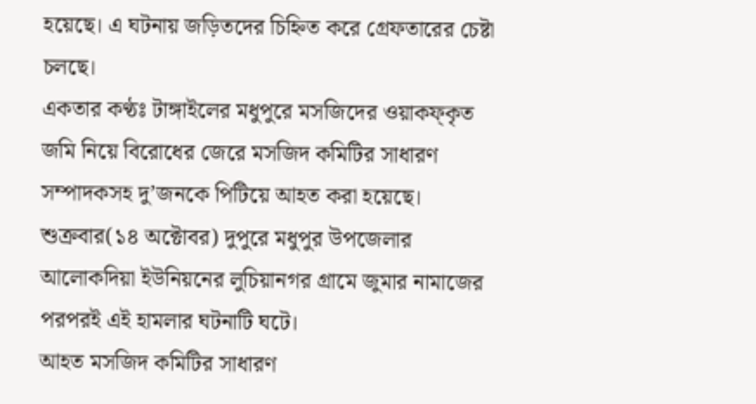হয়েছে। এ ঘটনায় জড়িতদের চিহ্নিত করে গ্রেফতারের চেষ্টা চলছে।
একতার কণ্ঠঃ টাঙ্গাইলের মধুপুরে মসজিদের ওয়াকফ্কৃত জমি নিয়ে বিরোধের জেরে মসজিদ কমিটির সাধারণ সম্পাদকসহ দু’জনকে পিটিয়ে আহত করা হয়েছে।
শুক্রবার(১৪ অক্টোবর) দুপুরে মধুপুর উপজেলার আলোকদিয়া ইউনিয়নের লুচিয়ানগর গ্রামে জুমার নামাজের পরপরই এই হামলার ঘটনাটি ঘটে।
আহত মসজিদ কমিটির সাধারণ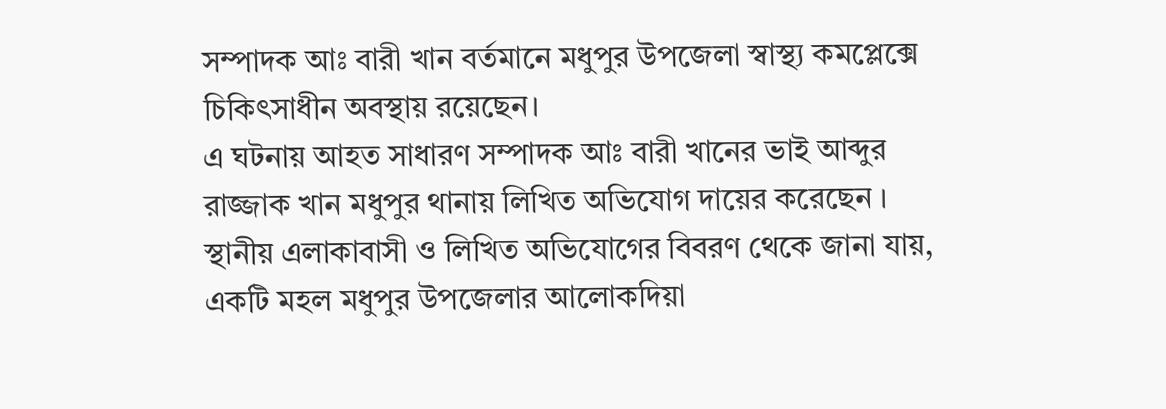সম্পাদক আঃ বারী খান বর্তমানে মধুপুর উপজেলা স্বাস্থ্য কমপ্লেক্সে চিকিৎসাধীন অবস্থায় রয়েছেন।
এ ঘটনায় আহত সাধারণ সম্পাদক আঃ বারী খানের ভাই আব্দুর রাজ্জাক খান মধুপুর থানায় লিখিত অভিযোগ দায়ের করেছেন ।
স্থানীয় এলাকাবাসী ও লিখিত অভিযোগের বিবরণ থেকে জানা যায়, একটি মহল মধুপুর উপজেলার আলোকদিয়া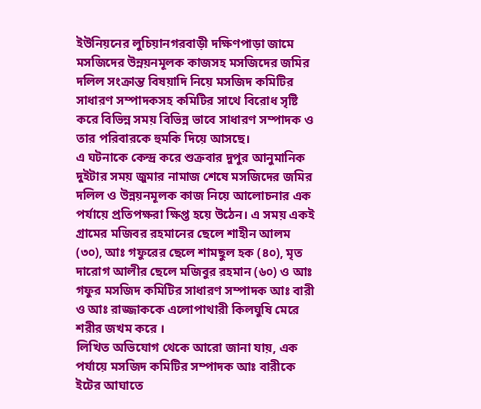ইউনিয়নের লুচিয়ানগরবাড়ী দক্ষিণপাড়া জামে মসজিদের উন্নয়নমূলক কাজসহ মসজিদের জমির দলিল সংক্রান্ত বিষয়াদি নিয়ে মসজিদ কমিটির সাধারণ সম্পাদকসহ কমিটির সাথে বিরোধ সৃষ্টি করে বিভিন্ন সময় বিভিন্ন ভাবে সাধারণ সম্পাদক ও তার পরিবারকে হুমকি দিয়ে আসছে।
এ ঘটনাকে কেন্দ্র করে শুক্রবার দুপুর আনুমানিক দুইটার সময় জুমার নামাজ শেষে মসজিদের জমির দলিল ও উন্নয়নমূলক কাজ নিয়ে আলোচনার এক পর্যায়ে প্রতিপক্ষরা ক্ষিপ্ত হয়ে উঠেন। এ সময় একই গ্রামের মজিবর রহমানের ছেলে শাহীন আলম (৩০), আঃ গফুরের ছেলে শামছুল হক (৪০), মৃত দারোগ আলীর ছেলে মজিবুর রহমান (৬০) ও আঃ গফুর মসজিদ কমিটির সাধারণ সম্পাদক আঃ বারী ও আঃ রাজ্জাককে এলোপাথারী কিলঘুষি মেরে শরীর জখম করে ।
লিখিত অভিযোগ থেকে আরো জানা যায়, এক পর্যায়ে মসজিদ কমিটির সম্পাদক আঃ বারীকে ইটের আঘাতে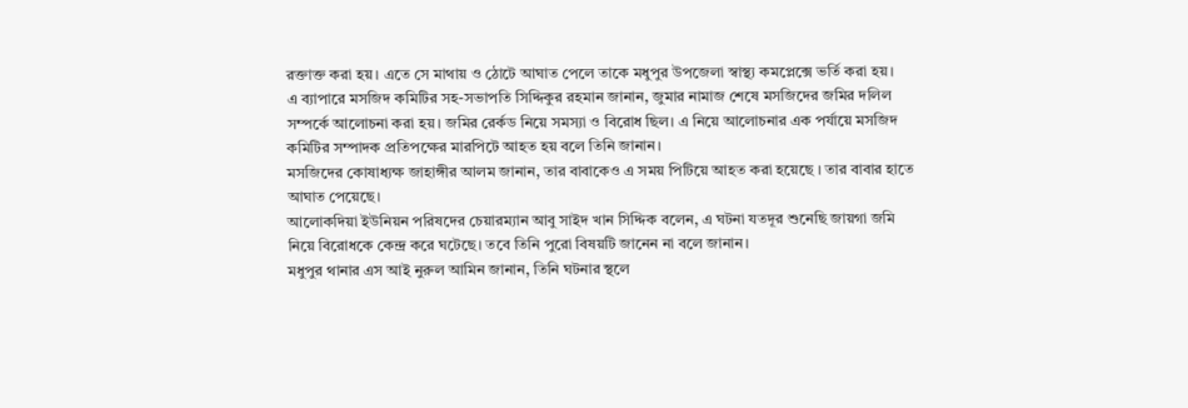রক্তাক্ত করা হয়। এতে সে মাথায় ও ঠোটে আঘাত পেলে তাকে মধুপুর উপজেলা স্বাস্থ্য কমপ্লেক্সে ভর্তি করা হয়।
এ ব্যাপারে মসজিদ কমিটির সহ-সভাপতি সিদ্দিকুর রহমান জানান, জুমার নামাজ শেষে মসজিদের জমির দলিল সম্পর্কে আলোচনা করা হয়। জমির রের্কড নিয়ে সমস্যা ও বিরোধ ছিল। এ নিয়ে আলোচনার এক পর্যায়ে মসজিদ কমিটির সম্পাদক প্রতিপক্ষের মারপিটে আহত হয় বলে তিনি জানান।
মসজিদের কোষাধ্যক্ষ জাহাঙ্গীর আলম জানান, তার বাবাকেও এ সময় পিটিয়ে আহত করা হয়েছে । তার বাবার হাতে আঘাত পেয়েছে।
আলোকদিয়া ইউনিয়ন পরিষদের চেয়ারম্যান আবু সাইদ খান সিদ্দিক বলেন, এ ঘটনা যতদূর শুনেছি জায়গা জমি নিয়ে বিরোধকে কেন্দ্র করে ঘটেছে। তবে তিনি পুরো বিষয়টি জানেন না বলে জানান।
মধুপুর থানার এস আই নুরুল আমিন জানান, তিনি ঘটনার স্থলে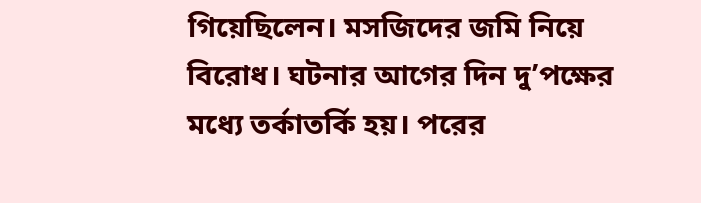গিয়েছিলেন। মসজিদের জমি নিয়ে বিরোধ। ঘটনার আগের দিন দু’পক্ষের মধ্যে তর্কাতর্কি হয়। পরের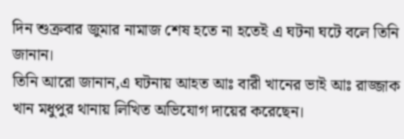দিন শুক্রবার জুমার নামাজ শেষ হতে না হতেই এ ঘটনা ঘটে বলে তিনি জানান।
তিনি আরো জানান,এ ঘটনায় আহত আঃ বারী খানের ভাই আঃ রাজ্জাক খান মধুপুর থানায় লিখিত অভিযোগ দায়ের করেছেন।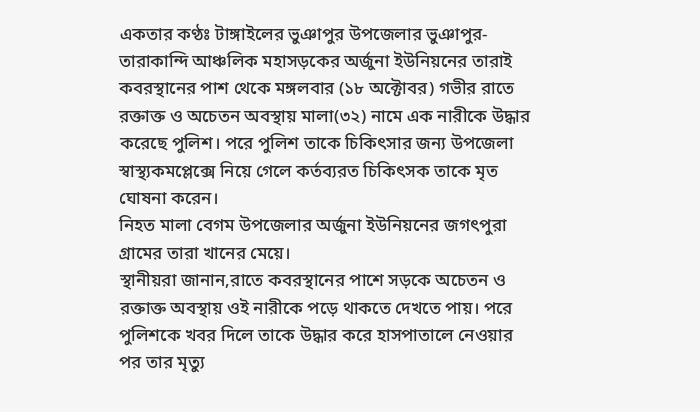একতার কণ্ঠঃ টাঙ্গাইলের ভুঞাপুর উপজেলার ভুঞাপুর-তারাকান্দি আঞ্চলিক মহাসড়কের অর্জুনা ইউনিয়নের তারাই কবরস্থানের পাশ থেকে মঙ্গলবার (১৮ অক্টোবর) গভীর রাতে রক্তাক্ত ও অচেতন অবস্থায় মালা(৩২) নামে এক নারীকে উদ্ধার করেছে পুলিশ। পরে পুলিশ তাকে চিকিৎসার জন্য উপজেলা স্বাস্থ্যকমপ্লেক্সে নিয়ে গেলে কর্তব্যরত চিকিৎসক তাকে মৃত ঘোষনা করেন।
নিহত মালা বেগম উপজেলার অর্জুনা ইউনিয়নের জগৎপুরা গ্রামের তারা খানের মেয়ে।
স্থানীয়রা জানান,রাতে কবরস্থানের পাশে সড়কে অচেতন ও রক্তাক্ত অবস্থায় ওই নারীকে পড়ে থাকতে দেখতে পায়। পরে পুলিশকে খবর দিলে তাকে উদ্ধার করে হাসপাতালে নেওয়ার পর তার মৃত্যু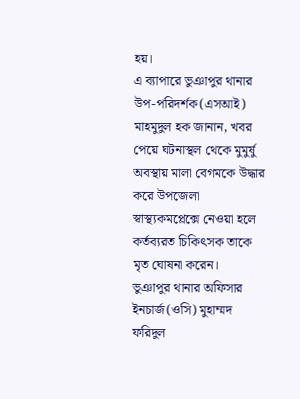হয়।
এ ব্যাপারে ভুঞাপুর থানার উপ-পরিদর্শক(এসআই) মাহমুদুল হক জানান, খবর পেয়ে ঘটনাস্থল থেকে মুমুর্ষু অবস্থায় মালা বেগমকে উদ্ধার করে উপজেলা স্বাস্থ্যকমপ্লেক্সে নেওয়া হলে কর্তব্যরত চিকিৎসক তাকে মৃত ঘোষনা করেন।
ভুঞাপুর থানার অফিসার ইনচার্জ(ওসি) মুহাম্মদ ফরিদুল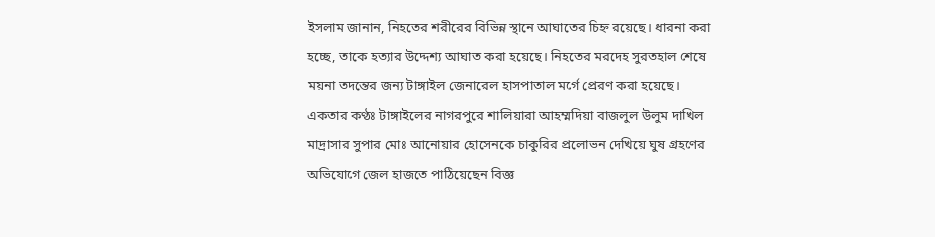ইসলাম জানান, নিহতের শরীরের বিভিন্ন স্থানে আঘাতের চিহ্ন রয়েছে। ধারনা করা হচ্ছে, তাকে হত্যার উদ্দেশ্য আঘাত করা হয়েছে। নিহতের মরদেহ সুরতহাল শেষে ময়না তদন্তের জন্য টাঙ্গাইল জেনারেল হাসপাতাল মর্গে প্রেরণ করা হয়েছে।
একতার কণ্ঠঃ টাঙ্গাইলের নাগরপুরে শালিয়ারা আহম্মদিয়া বাজলুল উলুম দাখিল মাদ্রাসার সুপার মোঃ আনোয়ার হোসেনকে চাকুরির প্রলোভন দেখিয়ে ঘুষ গ্রহণের অভিযোগে জেল হাজতে পাঠিয়েছেন বিজ্ঞ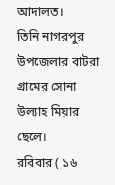আদালত।
তিনি নাগরপুর উপজেলার বাটরা গ্রামের সোনা উল্যাহ মিয়ার ছেলে।
রবিবার ( ১৬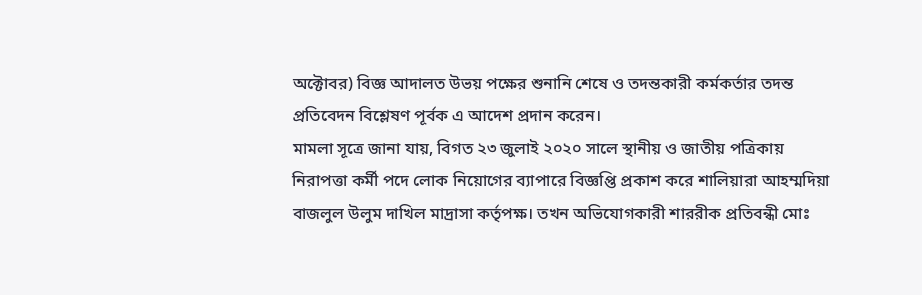অক্টোবর) বিজ্ঞ আদালত উভয় পক্ষের শুনানি শেষে ও তদন্তকারী কর্মকর্তার তদন্ত প্রতিবেদন বিশ্লেষণ পূর্বক এ আদেশ প্রদান করেন।
মামলা সূত্রে জানা যায়, বিগত ২৩ জুলাই ২০২০ সালে স্থানীয় ও জাতীয় পত্রিকায় নিরাপত্তা কর্মী পদে লোক নিয়োগের ব্যাপারে বিজ্ঞপ্তি প্রকাশ করে শালিয়ারা আহম্মদিয়া বাজলুল উলুম দাখিল মাদ্রাসা কর্তৃপক্ষ। তখন অভিযোগকারী শাররীক প্রতিবন্ধী মোঃ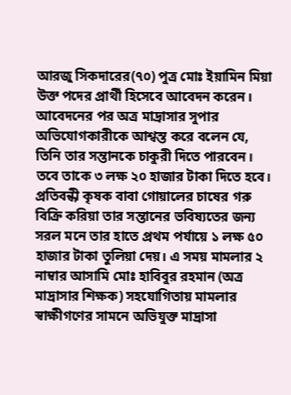আরজু সিকদারের(৭০) পুত্র মোঃ ইয়ামিন মিয়া উক্ত পদের প্রার্থী হিসেবে আবেদন করেন। আবেদনের পর অত্র মাদ্রাসার সুপার অভিযোগকারীকে আশ্বস্ত করে বলেন যে, তিনি তার সন্তানকে চাকুরী দিতে পারবেন। তবে তাকে ৩ লক্ষ ২০ হাজার টাকা দিতে হবে। প্রতিবন্ধী কৃষক বাবা গোয়ালের চাষের গরু বিক্রি করিয়া তার সন্তানের ভবিষ্যতের জন্য সরল মনে তার হাতে প্রথম পর্যায়ে ১ লক্ষ ৫০ হাজার টাকা তুলিয়া দেয়। এ সময় মামলার ২ নাম্বার আসামি মোঃ হাবিবুর রহমান (অত্র মাদ্রাসার শিক্ষক) সহযোগিতায় মামলার স্বাক্ষীগণের সামনে অভিযুক্ত মাদ্রাসা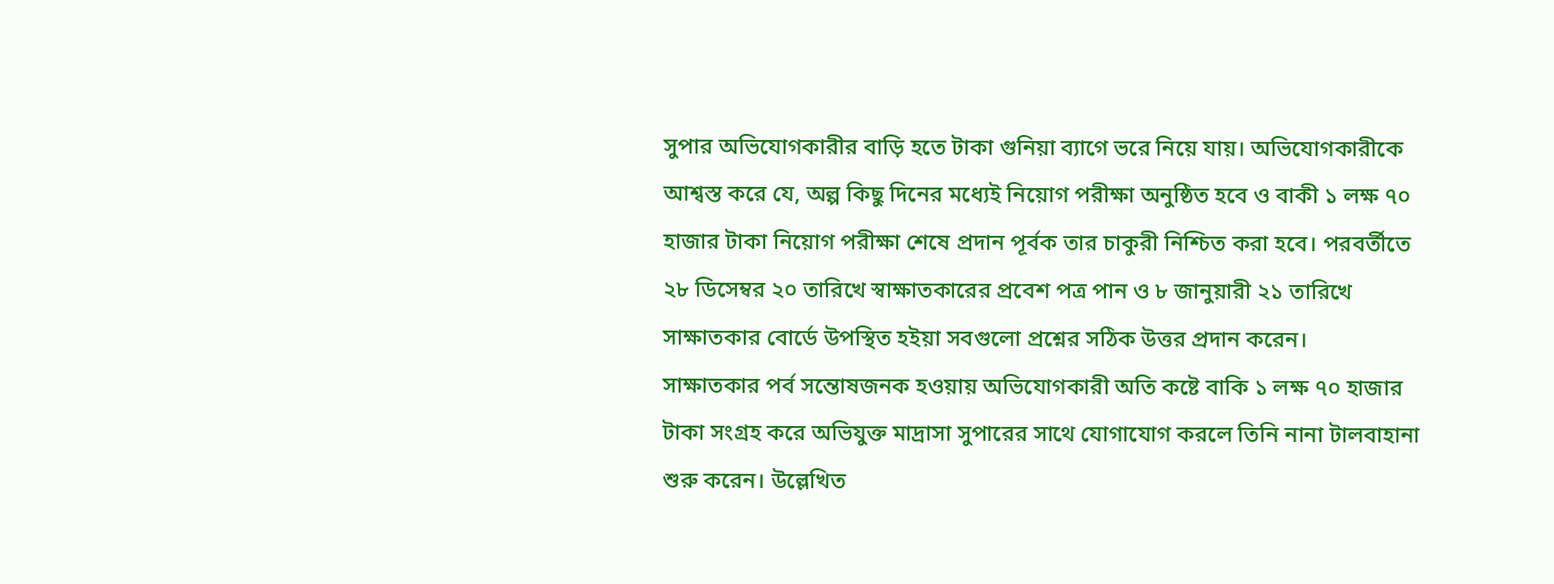সুপার অভিযোগকারীর বাড়ি হতে টাকা গুনিয়া ব্যাগে ভরে নিয়ে যায়। অভিযোগকারীকে আশ্বস্ত করে যে, অল্প কিছু দিনের মধ্যেই নিয়োগ পরীক্ষা অনুষ্ঠিত হবে ও বাকী ১ লক্ষ ৭০ হাজার টাকা নিয়োগ পরীক্ষা শেষে প্রদান পূর্বক তার চাকুরী নিশ্চিত করা হবে। পরবর্তীতে ২৮ ডিসেম্বর ২০ তারিখে স্বাক্ষাতকারের প্রবেশ পত্র পান ও ৮ জানুয়ারী ২১ তারিখে সাক্ষাতকার বোর্ডে উপস্থিত হইয়া সবগুলো প্রশ্নের সঠিক উত্তর প্রদান করেন।
সাক্ষাতকার পর্ব সন্তোষজনক হওয়ায় অভিযোগকারী অতি কষ্টে বাকি ১ লক্ষ ৭০ হাজার টাকা সংগ্রহ করে অভিযুক্ত মাদ্রাসা সুপারের সাথে যোগাযোগ করলে তিনি নানা টালবাহানা শুরু করেন। উল্লেখিত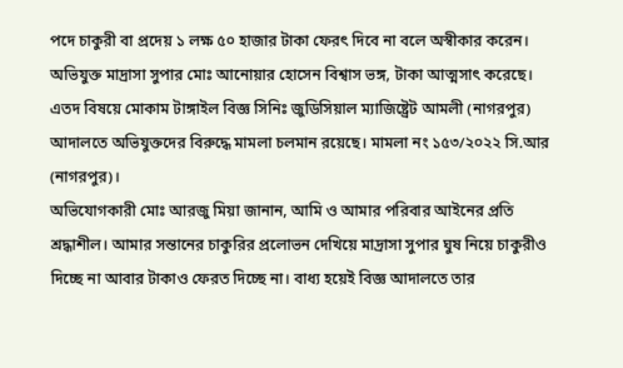পদে চাকুরী বা প্রদেয় ১ লক্ষ ৫০ হাজার টাকা ফেরৎ দিবে না বলে অস্বীকার করেন। অভিযুক্ত মাদ্রাসা সুপার মোঃ আনোয়ার হোসেন বিশ্বাস ভঙ্গ, টাকা আত্মসাৎ করেছে।
এতদ বিষয়ে মোকাম টাঙ্গাইল বিজ্ঞ সিনিঃ জুডিসিয়াল ম্যাজিষ্ট্রেট আমলী (নাগরপুর) আদালতে অভিযুক্তদের বিরুদ্ধে মামলা চলমান রয়েছে। মামলা নং ১৫৩/২০২২ সি.আর (নাগরপুর)।
অভিযোগকারী মোঃ আরজু মিয়া জানান, আমি ও আমার পরিবার আইনের প্রতি শ্রদ্ধাশীল। আমার সন্তানের চাকুরির প্রলোভন দেখিয়ে মাদ্রাসা সুপার ঘুষ নিয়ে চাকুরীও দিচ্ছে না আবার টাকাও ফেরত দিচ্ছে না। বাধ্য হয়েই বিজ্ঞ আদালতে তার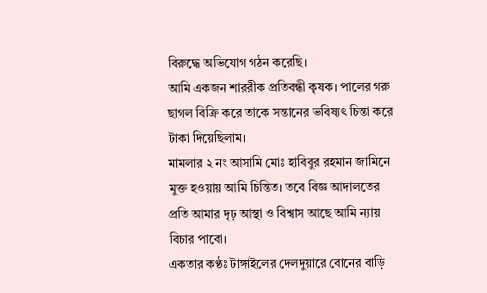বিরুদ্ধে অভিযোগ গঠন করেছি।
আমি একজন শাররীক প্রতিবন্ধী কৃষক। পালের গরু ছাগল বিক্রি করে তাকে সন্তানের ভবিষ্যৎ চিন্তা করে টাকা দিয়েছিলাম।
মামলার ২ নং আসামি মোঃ হাবিবুর রহমান জামিনে মুক্ত হওয়ায় আমি চিন্তিত। তবে বিজ্ঞ আদালতের প্রতি আমার দৃঢ় আস্থা ও বিশ্বাস আছে আমি ন্যায় বিচার পাবো।
একতার কণ্ঠঃ টাঙ্গাইলের দেলদুয়ারে বোনের বাড়ি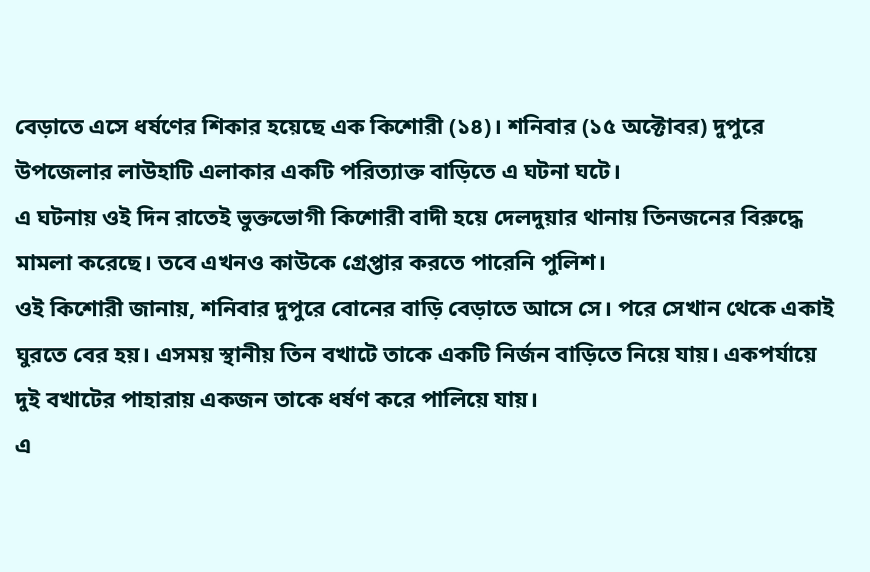বেড়াতে এসে ধর্ষণের শিকার হয়েছে এক কিশোরী (১৪)। শনিবার (১৫ অক্টোবর) দুপুরে উপজেলার লাউহাটি এলাকার একটি পরিত্যাক্ত বাড়িতে এ ঘটনা ঘটে।
এ ঘটনায় ওই দিন রাতেই ভুক্তভোগী কিশোরী বাদী হয়ে দেলদুয়ার থানায় তিনজনের বিরুদ্ধে মামলা করেছে। তবে এখনও কাউকে গ্রেপ্তার করতে পারেনি পুলিশ।
ওই কিশোরী জানায়, শনিবার দুপুরে বোনের বাড়ি বেড়াতে আসে সে। পরে সেখান থেকে একাই ঘুরতে বের হয়। এসময় স্থানীয় তিন বখাটে তাকে একটি নির্জন বাড়িতে নিয়ে যায়। একপর্যায়ে দুই বখাটের পাহারায় একজন তাকে ধর্ষণ করে পালিয়ে যায়।
এ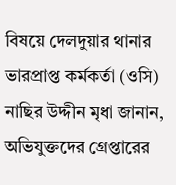বিষয়ে দেলদুয়ার থানার ভারপ্রাপ্ত কর্মকর্তা (ওসি) নাছির উদ্দীন মৃধা জানান, অভিযুক্তদের গ্রেপ্তারের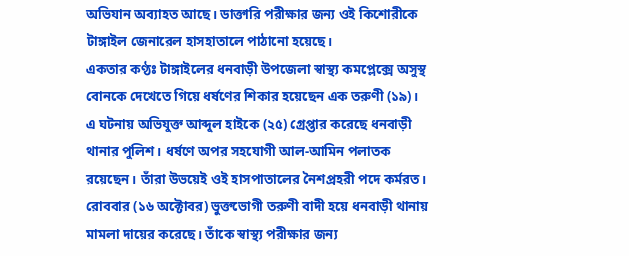অভিযান অব্যাহত আছে। ডাক্তারি পরীক্ষার জন্য ওই কিশোরীকে টাঙ্গাইল জেনারেল হাসহাতালে পাঠানো হয়েছে।
একতার কণ্ঠঃ টাঙ্গাইলের ধনবাড়ী উপজেলা স্বাস্থ্য কমপ্লেক্সে অসুস্থ বোনকে দেখেতে গিয়ে ধর্ষণের শিকার হয়েছেন এক তরুণী (১৯)।
এ ঘটনায় অভিযুক্ত আব্দুল হাইকে (২৫) গ্রেপ্তার করেছে ধনবাড়ী থানার পুলিশ। ধর্ষণে অপর সহযোগী আল-আমিন পলাতক রয়েছেন। তাঁরা উভয়েই ওই হাসপাতালের নৈশপ্রহরী পদে কর্মরত।
রোববার (১৬ অক্টোবর) ভুক্তভোগী তরুণী বাদী হয়ে ধনবাড়ী থানায় মামলা দায়ের করেছে। তাঁকে স্বাস্থ্য পরীক্ষার জন্য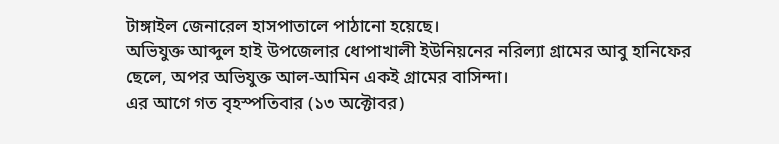টাঙ্গাইল জেনারেল হাসপাতালে পাঠানো হয়েছে।
অভিযুক্ত আব্দুল হাই উপজেলার ধোপাখালী ইউনিয়নের নরিল্যা গ্রামের আবু হানিফের ছেলে, অপর অভিযুক্ত আল-আমিন একই গ্রামের বাসিন্দা।
এর আগে গত বৃহস্পতিবার (১৩ অক্টোবর)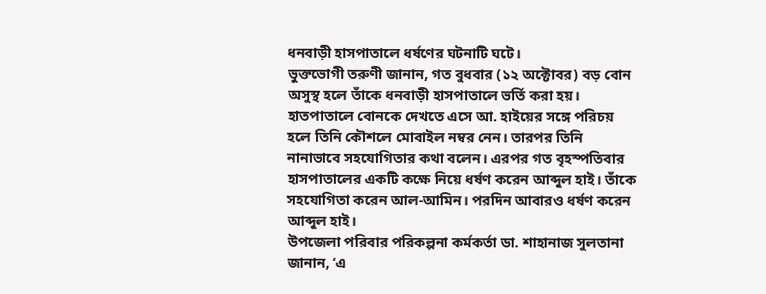ধনবাড়ী হাসপাতালে ধর্ষণের ঘটনাটি ঘটে।
ভুক্তভোগী তরুণী জানান, গত বুধবার (১২ অক্টোবর) বড় বোন অসুস্থ হলে তাঁকে ধনবাড়ী হাসপাতালে ভর্তি করা হয়। হাতপাতালে বোনকে দেখতে এসে আ. হাইয়ের সঙ্গে পরিচয় হলে তিনি কৌশলে মোবাইল নম্বর নেন। তারপর তিনি নানাভাবে সহযোগিতার কথা বলেন। এরপর গত বৃহস্পতিবার হাসপাতালের একটি কক্ষে নিয়ে ধর্ষণ করেন আব্দুল হাই। তাঁকে সহযোগিতা করেন আল-আমিন। পরদিন আবারও ধর্ষণ করেন আব্দুল হাই।
উপজেলা পরিবার পরিকল্পনা কর্মকর্তা ডা. শাহানাজ সুলতানা জানান, ‘এ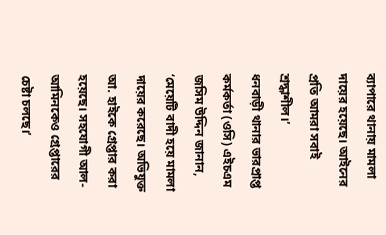ব্যাপারে থানায় মামলা দায়ের হয়েছে। আইনের প্রতি আমরা সবাই শ্রদ্ধাশীল।’
ধনবাড়ী থানার ভারপ্রাপ্ত কর্মকর্তা (ওসি) এইচএম জসিম উদ্দিন জানান, ‘মেয়েটি বাদী হয়ে মামলা দায়ের করেছে। অভিযুক্ত আ. হাইকে গ্রেপ্তার করা হয়েছে। সহযোগী আল-আমিনকেও গ্রেপ্তারের চেষ্টা চলছে।’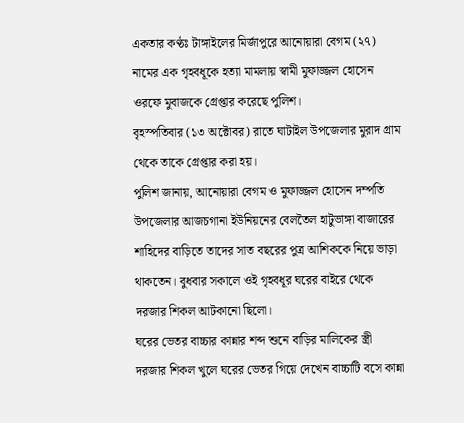একতার কণ্ঠঃ টাঙ্গাইলের মির্জাপুরে আনোয়ারা বেগম (২৭) নামের এক গৃহবধূকে হত্যা মামলায় স্বামী মুফাজ্জল হোসেন ওরফে মুবাজকে গ্রেপ্তার করেছে পুলিশ।
বৃহস্পতিবার (১৩ অক্টোবর) রাতে ঘাটাইল উপজেলার মুরাদ গ্রাম থেকে তাকে গ্রেপ্তার করা হয়।
পুলিশ জানায়, আনোয়ারা বেগম ও মুফাজ্জল হোসেন দম্পতি উপজেলার আজচগানা ইউনিয়নের বেলতৈল হাটুভাঙ্গা বাজারের শাহিদের বাড়িতে তাদের সাত বছরের পুত্র আশিককে নিয়ে ভাড়া থাকতেন। বুধবার সকালে ওই গৃহবধূর ঘরের বাইরে থেকে দরজার শিকল আটকানো ছিলো।
ঘরের ভেতর বাচ্চার কান্নার শব্দ শুনে বাড়ির মালিকের স্ত্রী দরজার শিকল খুলে ঘরের ভেতর গিয়ে দেখেন বাচ্চাটি বসে কান্না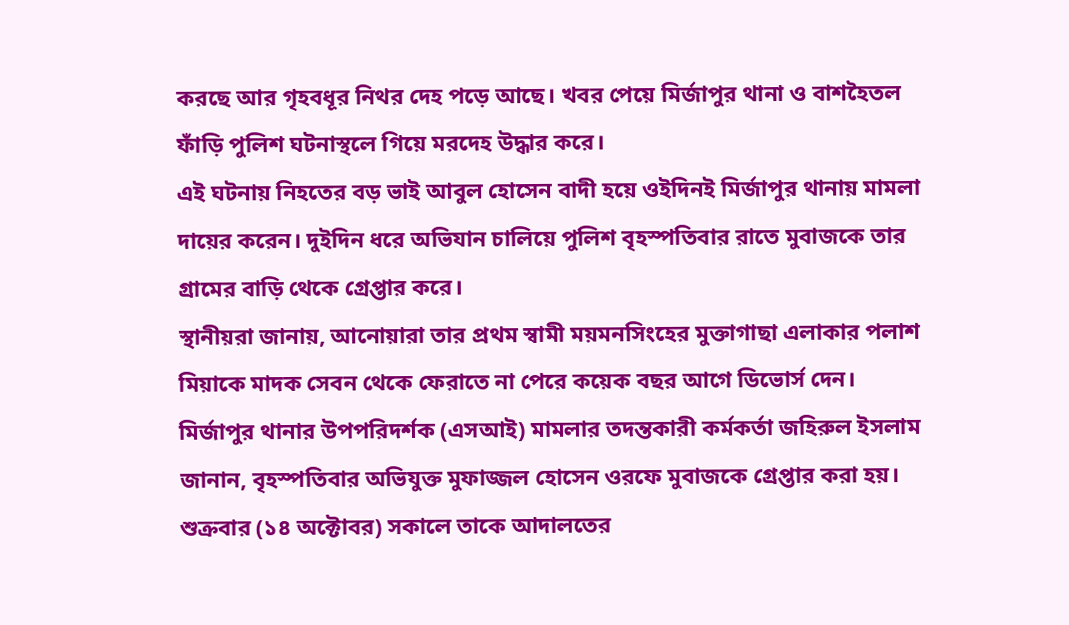করছে আর গৃহবধূর নিথর দেহ পড়ে আছে। খবর পেয়ে মির্জাপুর থানা ও বাশহৈতল ফাঁড়ি পুলিশ ঘটনাস্থলে গিয়ে মরদেহ উদ্ধার করে।
এই ঘটনায় নিহতের বড় ভাই আবুল হোসেন বাদী হয়ে ওইদিনই মির্জাপুর থানায় মামলা দায়ের করেন। দুইদিন ধরে অভিযান চালিয়ে পুলিশ বৃহস্পতিবার রাতে মুবাজকে তার গ্রামের বাড়ি থেকে গ্রেপ্তার করে।
স্থানীয়রা জানায়, আনোয়ারা তার প্রথম স্বামী ময়মনসিংহের মুক্তাগাছা এলাকার পলাশ মিয়াকে মাদক সেবন থেকে ফেরাতে না পেরে কয়েক বছর আগে ডিভোর্স দেন।
মির্জাপুর থানার উপপরিদর্শক (এসআই) মামলার তদন্তকারী কর্মকর্তা জহিরুল ইসলাম জানান, বৃহস্পতিবার অভিযুক্ত মুফাজ্জল হোসেন ওরফে মুবাজকে গ্রেপ্তার করা হয়। শুক্রবার (১৪ অক্টোবর) সকালে তাকে আদালতের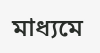মাধ্যমে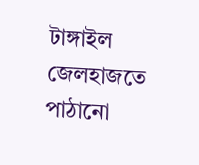টাঙ্গাইল জেলহাজতে পাঠানো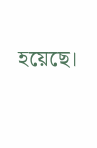হয়েছে।